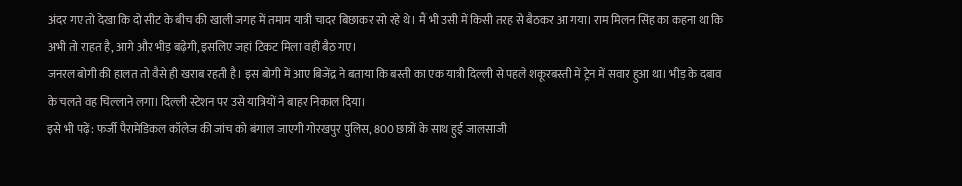अंदर गए तो देखा कि दो सीट के बीच की खाली जगह में तमाम यात्री चादर बिछाकर सो रहे थे। मैं भी उसी में किसी तरह से बैठकर आ गया। राम मिलन सिंह का कहना था कि अभी तो राहत है, आगे और भीड़ बढ़ेगी, इसलिए जहां टिकट मिला वहीं बैठ गए।
जनरल बोगी की हालत तो वैसे ही खराब रहती है। इस बोगी में आए बिजेंद्र ने बताया कि बस्ती का एक यात्री दिल्ली से पहले शकूरबस्ती में ट्रेन में सवार हुआ था। भीड़ के दबाव के चलते वह चिल्लाने लगा। दिल्ली स्टेशन पर उसे यात्रियों ने बाहर निकाल दिया।
इसे भी पढ़ें: फर्जी पैरामेडिकल कॉलेज की जांच को बंगाल जाएगी गोरखपुर पुलिस, 800 छात्रों के साथ हुई जालसाजी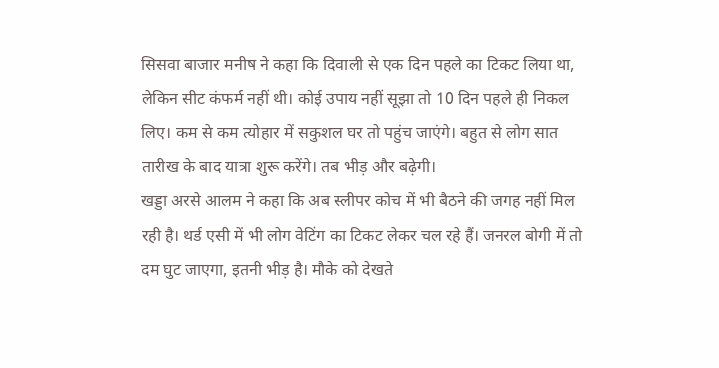सिसवा बाजार मनीष ने कहा कि दिवाली से एक दिन पहले का टिकट लिया था, लेकिन सीट कंफर्म नहीं थी। कोई उपाय नहीं सूझा तो 10 दिन पहले ही निकल लिए। कम से कम त्योहार में सकुशल घर तो पहुंच जाएंगे। बहुत से लोग सात तारीख के बाद यात्रा शुरू करेंगे। तब भीड़ और बढ़ेगी।
खड्डा अरसे आलम ने कहा कि अब स्लीपर कोच में भी बैठने की जगह नहीं मिल रही है। थर्ड एसी में भी लोग वेटिंग का टिकट लेकर चल रहे हैं। जनरल बोगी में तो दम घुट जाएगा, इतनी भीड़ है। मौके को देखते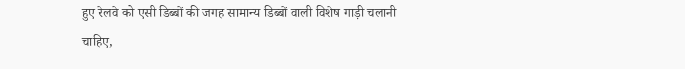हुए रेलवे को एसी डिब्बों की जगह सामान्य डिब्बों वाली विशेष गाड़ी चलानी चाहिए,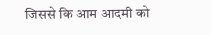जिससे कि आम आदमी को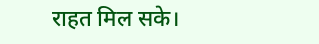राहत मिल सके।